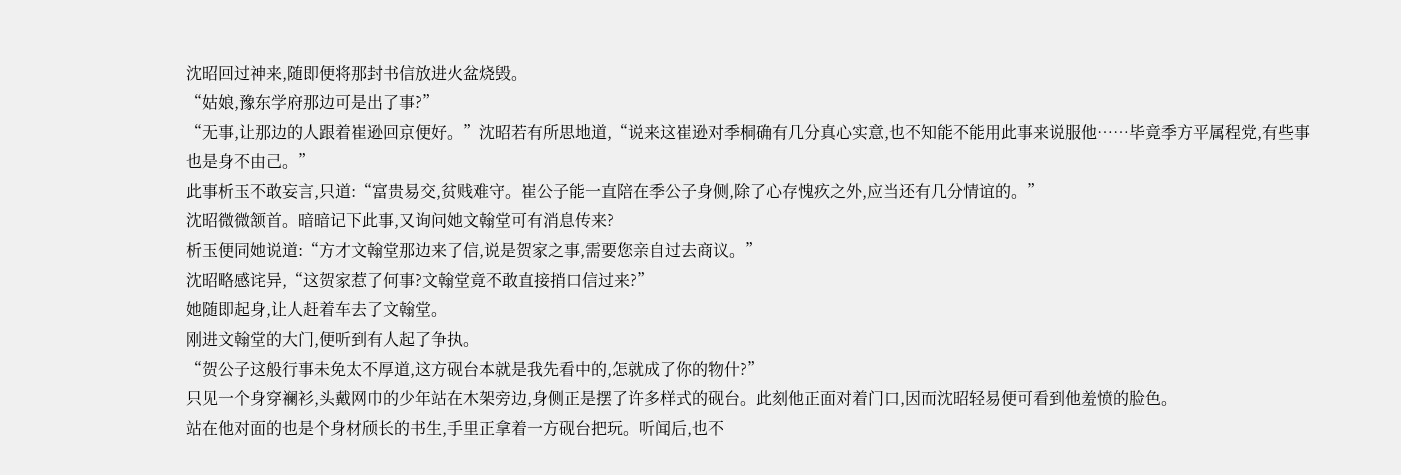沈昭回过神来,随即便将那封书信放进火盆烧毁。
“姑娘,豫东学府那边可是出了事?”
“无事,让那边的人跟着崔逊回京便好。”沈昭若有所思地道,“说来这崔逊对季桐确有几分真心实意,也不知能不能用此事来说服他……毕竟季方平属程党,有些事也是身不由己。”
此事析玉不敢妄言,只道:“富贵易交,贫贱难守。崔公子能一直陪在季公子身侧,除了心存愧疚之外,应当还有几分情谊的。”
沈昭微微颔首。暗暗记下此事,又询问她文翰堂可有消息传来?
析玉便同她说道:“方才文翰堂那边来了信,说是贺家之事,需要您亲自过去商议。”
沈昭略感诧异,“这贺家惹了何事?文翰堂竟不敢直接捎口信过来?”
她随即起身,让人赶着车去了文翰堂。
刚进文翰堂的大门,便听到有人起了争执。
“贺公子这般行事未免太不厚道,这方砚台本就是我先看中的,怎就成了你的物什?”
只见一个身穿襕衫,头戴网巾的少年站在木架旁边,身侧正是摆了许多样式的砚台。此刻他正面对着门口,因而沈昭轻易便可看到他羞愤的脸色。
站在他对面的也是个身材颀长的书生,手里正拿着一方砚台把玩。听闻后,也不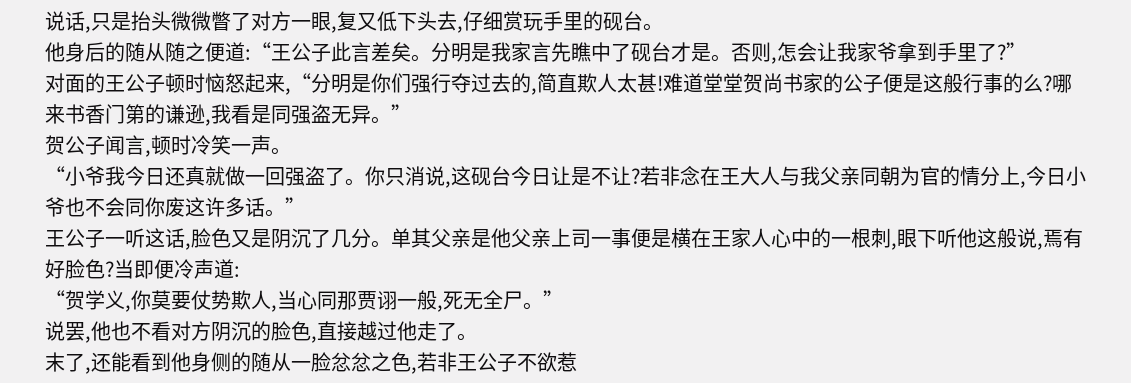说话,只是抬头微微瞥了对方一眼,复又低下头去,仔细赏玩手里的砚台。
他身后的随从随之便道:“王公子此言差矣。分明是我家言先瞧中了砚台才是。否则,怎会让我家爷拿到手里了?”
对面的王公子顿时恼怒起来,“分明是你们强行夺过去的,简直欺人太甚!难道堂堂贺尚书家的公子便是这般行事的么?哪来书香门第的谦逊,我看是同强盗无异。”
贺公子闻言,顿时冷笑一声。
“小爷我今日还真就做一回强盗了。你只消说,这砚台今日让是不让?若非念在王大人与我父亲同朝为官的情分上,今日小爷也不会同你废这许多话。”
王公子一听这话,脸色又是阴沉了几分。单其父亲是他父亲上司一事便是横在王家人心中的一根刺,眼下听他这般说,焉有好脸色?当即便冷声道:
“贺学义,你莫要仗势欺人,当心同那贾诩一般,死无全尸。”
说罢,他也不看对方阴沉的脸色,直接越过他走了。
末了,还能看到他身侧的随从一脸忿忿之色,若非王公子不欲惹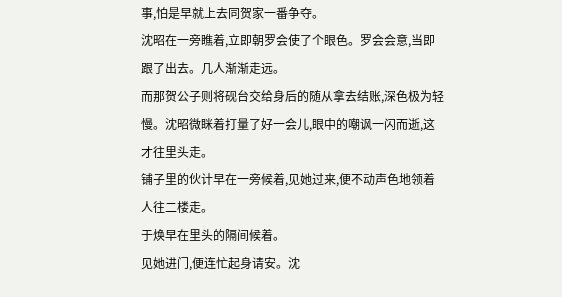事,怕是早就上去同贺家一番争夺。
沈昭在一旁瞧着,立即朝罗会使了个眼色。罗会会意,当即跟了出去。几人渐渐走远。
而那贺公子则将砚台交给身后的随从拿去结账,深色极为轻慢。沈昭微眯着打量了好一会儿,眼中的嘲讽一闪而逝,这才往里头走。
铺子里的伙计早在一旁候着,见她过来,便不动声色地领着人往二楼走。
于焕早在里头的隔间候着。
见她进门,便连忙起身请安。沈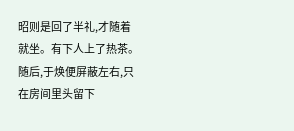昭则是回了半礼,才随着就坐。有下人上了热茶。随后,于焕便屏蔽左右,只在房间里头留下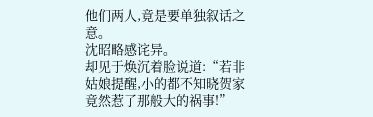他们两人,竟是要单独叙话之意。
沈昭略感诧异。
却见于焕沉着脸说道:“若非姑娘提醒,小的都不知晓贺家竟然惹了那般大的祸事!”